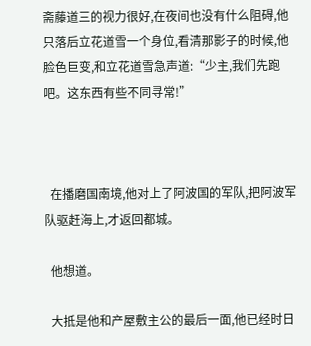斋藤道三的视力很好,在夜间也没有什么阻碍,他只落后立花道雪一个身位,看清那影子的时候,他脸色巨变,和立花道雪急声道:“少主,我们先跑吧。这东西有些不同寻常!”



  在播磨国南境,他对上了阿波国的军队,把阿波军队驱赶海上,才返回都城。

  他想道。

  大抵是他和产屋敷主公的最后一面,他已经时日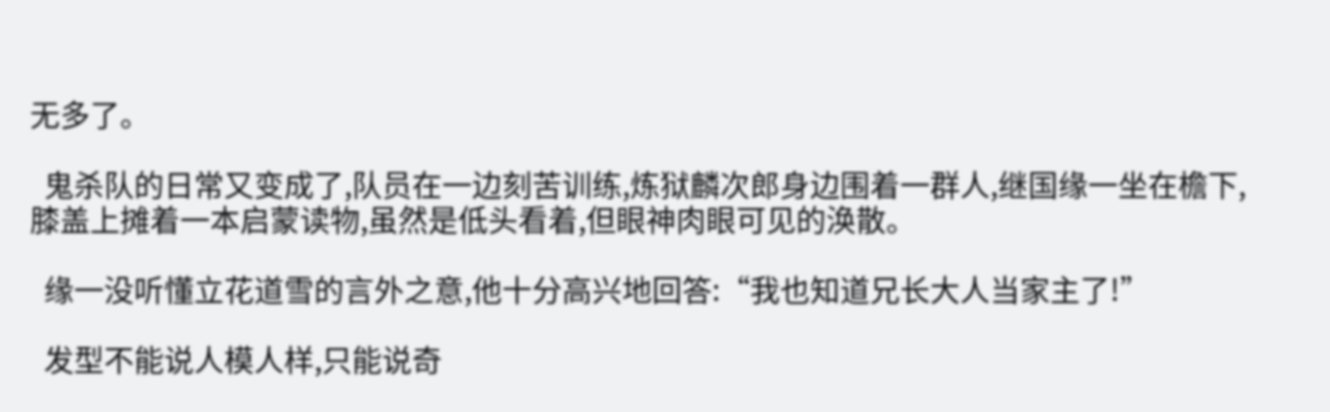无多了。

  鬼杀队的日常又变成了,队员在一边刻苦训练,炼狱麟次郎身边围着一群人,继国缘一坐在檐下,膝盖上摊着一本启蒙读物,虽然是低头看着,但眼神肉眼可见的涣散。

  缘一没听懂立花道雪的言外之意,他十分高兴地回答:“我也知道兄长大人当家主了!”

  发型不能说人模人样,只能说奇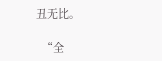丑无比。

  “全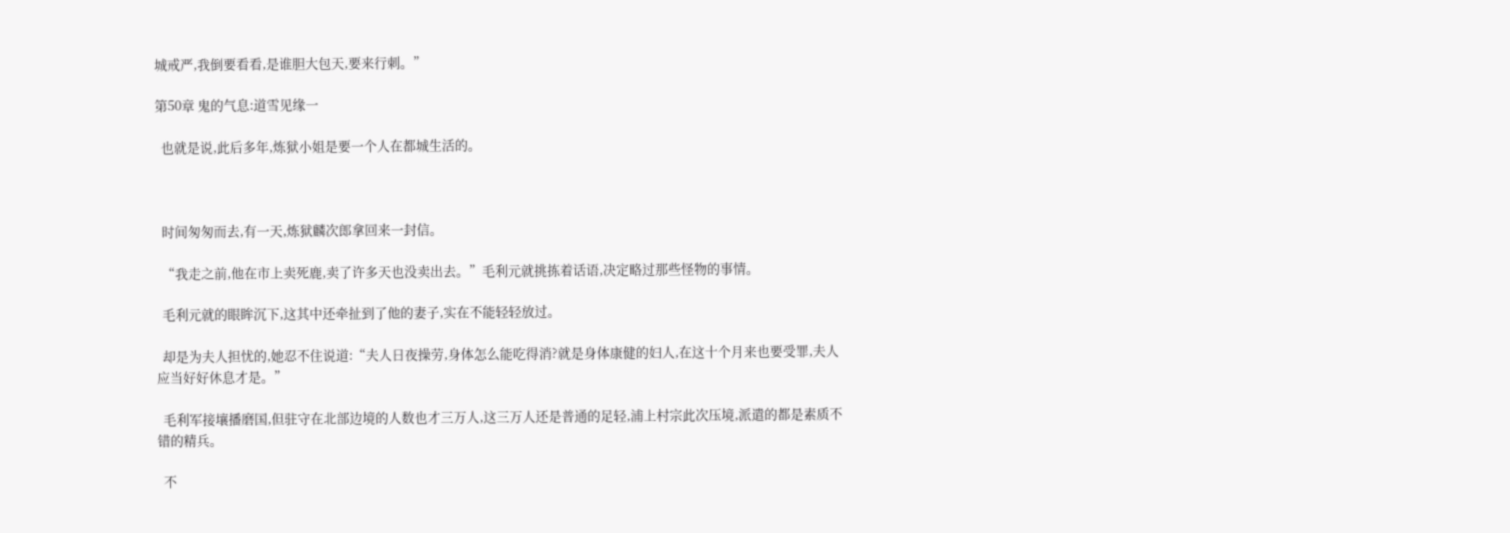城戒严,我倒要看看,是谁胆大包天,要来行刺。”

第50章 鬼的气息:道雪见缘一

  也就是说,此后多年,炼狱小姐是要一个人在都城生活的。



  时间匆匆而去,有一天,炼狱麟次郎拿回来一封信。

  “我走之前,他在市上卖死鹿,卖了许多天也没卖出去。”毛利元就挑拣着话语,决定略过那些怪物的事情。

  毛利元就的眼眸沉下,这其中还牵扯到了他的妻子,实在不能轻轻放过。

  却是为夫人担忧的,她忍不住说道:“夫人日夜操劳,身体怎么能吃得消?就是身体康健的妇人,在这十个月来也要受罪,夫人应当好好休息才是。”

  毛利军接壤播磨国,但驻守在北部边境的人数也才三万人,这三万人还是普通的足轻,浦上村宗此次压境,派遣的都是素质不错的精兵。

  不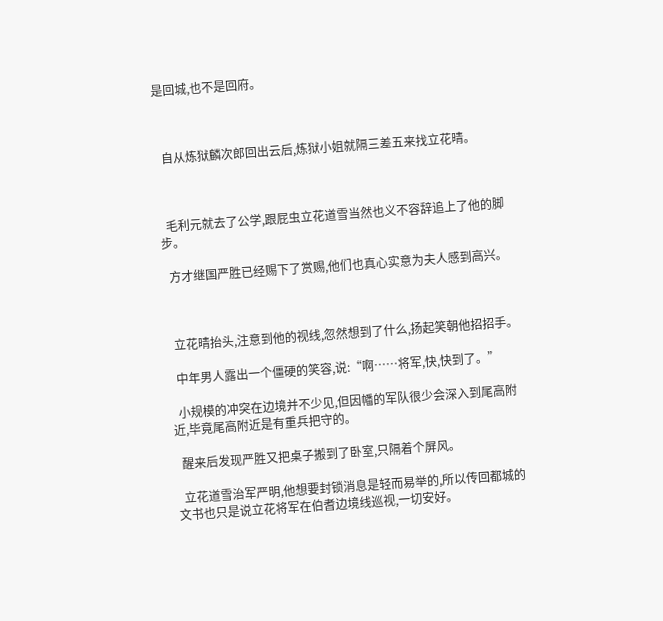是回城,也不是回府。



  自从炼狱麟次郎回出云后,炼狱小姐就隔三差五来找立花晴。



  毛利元就去了公学,跟屁虫立花道雪当然也义不容辞追上了他的脚步。

  方才继国严胜已经赐下了赏赐,他们也真心实意为夫人感到高兴。



  立花晴抬头,注意到他的视线,忽然想到了什么,扬起笑朝他招招手。

  中年男人露出一个僵硬的笑容,说:“啊……将军,快,快到了。”

  小规模的冲突在边境并不少见,但因幡的军队很少会深入到尾高附近,毕竟尾高附近是有重兵把守的。

  醒来后发现严胜又把桌子搬到了卧室,只隔着个屏风。

  立花道雪治军严明,他想要封锁消息是轻而易举的,所以传回都城的文书也只是说立花将军在伯耆边境线巡视,一切安好。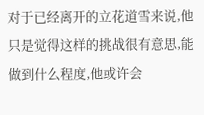对于已经离开的立花道雪来说,他只是觉得这样的挑战很有意思,能做到什么程度,他或许会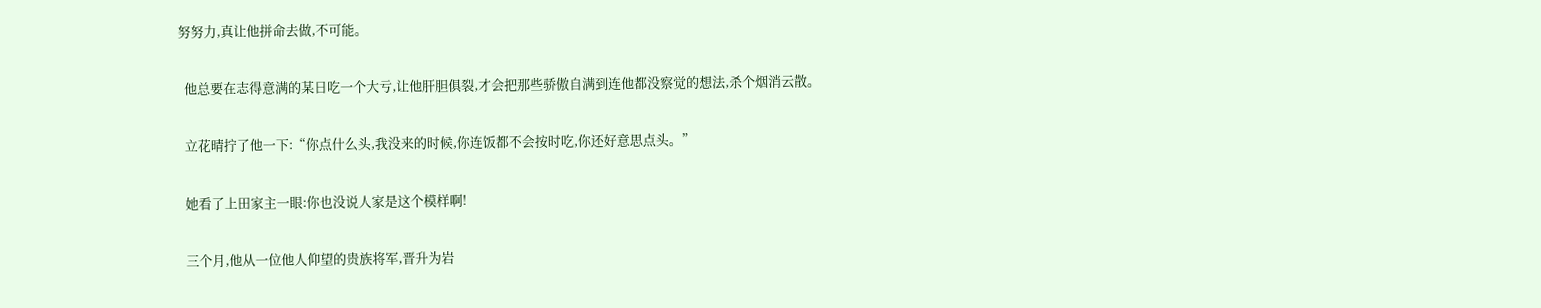努努力,真让他拼命去做,不可能。

  他总要在志得意满的某日吃一个大亏,让他肝胆俱裂,才会把那些骄傲自满到连他都没察觉的想法,杀个烟消云散。

  立花晴拧了他一下:“你点什么头,我没来的时候,你连饭都不会按时吃,你还好意思点头。”

  她看了上田家主一眼:你也没说人家是这个模样啊!

  三个月,他从一位他人仰望的贵族将军,晋升为岩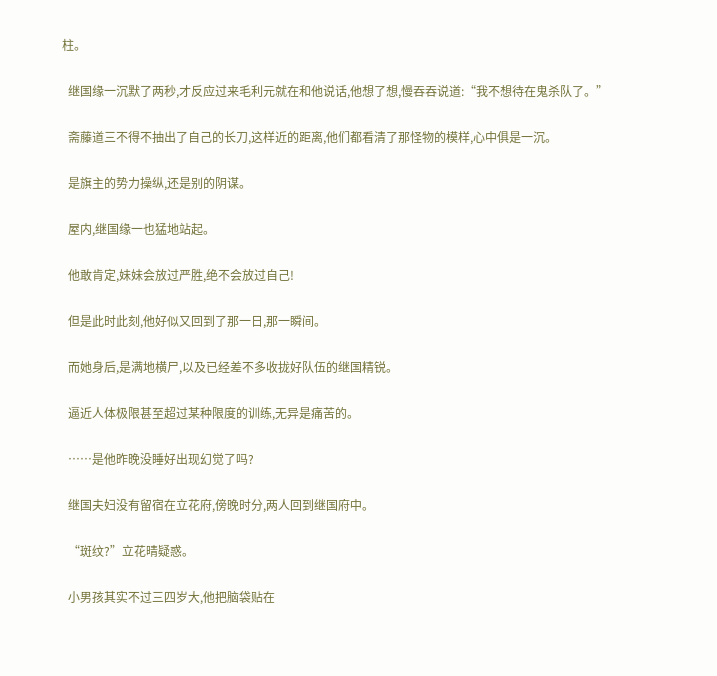柱。

  继国缘一沉默了两秒,才反应过来毛利元就在和他说话,他想了想,慢吞吞说道:“我不想待在鬼杀队了。”

  斋藤道三不得不抽出了自己的长刀,这样近的距离,他们都看清了那怪物的模样,心中俱是一沉。

  是旗主的势力操纵,还是别的阴谋。

  屋内,继国缘一也猛地站起。

  他敢肯定,妹妹会放过严胜,绝不会放过自己!

  但是此时此刻,他好似又回到了那一日,那一瞬间。

  而她身后,是满地横尸,以及已经差不多收拢好队伍的继国精锐。

  逼近人体极限甚至超过某种限度的训练,无异是痛苦的。

  ……是他昨晚没睡好出现幻觉了吗?

  继国夫妇没有留宿在立花府,傍晚时分,两人回到继国府中。

  “斑纹?”立花晴疑惑。

  小男孩其实不过三四岁大,他把脑袋贴在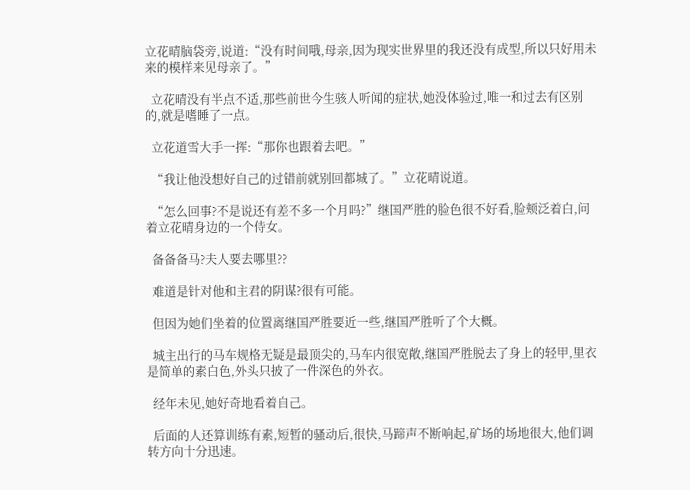立花晴脑袋旁,说道:“没有时间哦,母亲,因为现实世界里的我还没有成型,所以只好用未来的模样来见母亲了。”

  立花晴没有半点不适,那些前世今生骇人听闻的症状,她没体验过,唯一和过去有区别的,就是嗜睡了一点。

  立花道雪大手一挥:“那你也跟着去吧。”

  “我让他没想好自己的过错前就别回都城了。”立花晴说道。

  “怎么回事?不是说还有差不多一个月吗?”继国严胜的脸色很不好看,脸颊泛着白,问着立花晴身边的一个侍女。

  备备备马?夫人要去哪里??

  难道是针对他和主君的阴谋?很有可能。

  但因为她们坐着的位置离继国严胜要近一些,继国严胜听了个大概。

  城主出行的马车规格无疑是最顶尖的,马车内很宽敞,继国严胜脱去了身上的轻甲,里衣是简单的素白色,外头只披了一件深色的外衣。

  经年未见,她好奇地看着自己。

  后面的人还算训练有素,短暂的骚动后,很快,马蹄声不断响起,矿场的场地很大,他们调转方向十分迅速。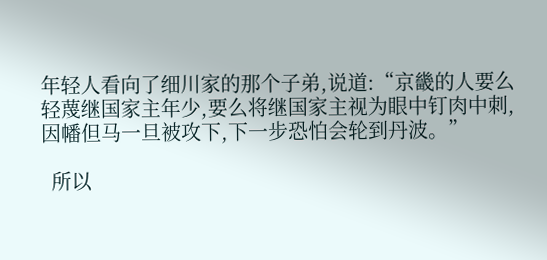年轻人看向了细川家的那个子弟,说道:“京畿的人要么轻蔑继国家主年少,要么将继国家主视为眼中钉肉中刺,因幡但马一旦被攻下,下一步恐怕会轮到丹波。”

  所以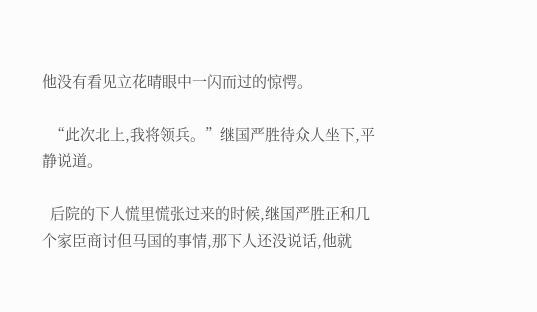他没有看见立花晴眼中一闪而过的惊愕。

  “此次北上,我将领兵。”继国严胜待众人坐下,平静说道。

  后院的下人慌里慌张过来的时候,继国严胜正和几个家臣商讨但马国的事情,那下人还没说话,他就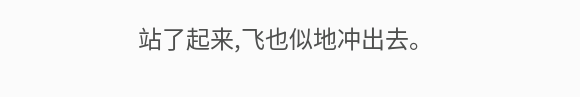站了起来,飞也似地冲出去。